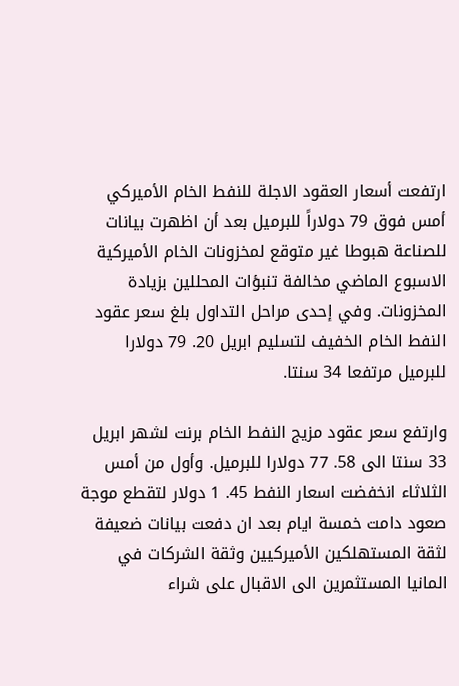ارتفعت أسعار العقود الاجلة للنفط الخام الأميركي أمس فوق 79 دولاراً للبرميل بعد أن اظهرت بيانات للصناعة هبوطا غير متوقع لمخزونات الخام الأميركية الاسبوع الماضي مخالفة تنبؤات المحللين بزيادة المخزونات. وفي إحدى مراحل التداول بلغ سعر عقود النفط الخام الخفيف لتسليم ابريل 20. 79 دولارا للبرميل مرتفعا 34 سنتا.

وارتفع سعر عقود مزيج النفط الخام برنت لشهر ابريل 33 سنتا الى 58. 77 دولارا للبرميل. وأول من أمس الثلاثاء انخفضت اسعار النفط 45. 1 دولار لتقطع موجة صعود دامت خمسة ايام بعد ان دفعت بيانات ضعيفة لثقة المستهلكين الأميركيين وثقة الشركات في المانيا المستثمرين الى الاقبال على شراء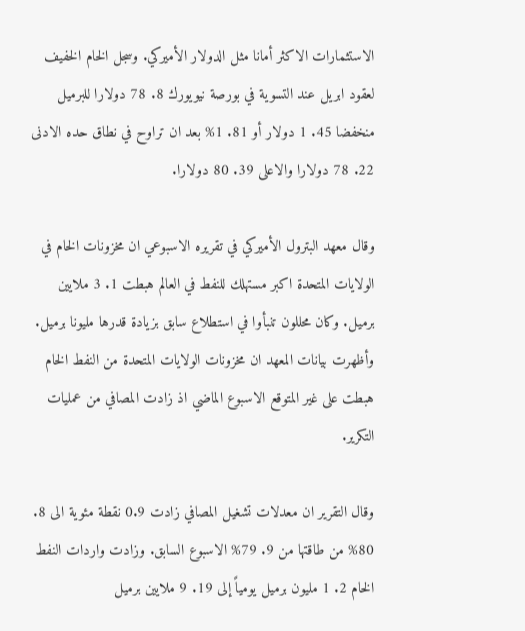الاستثمارات الاكثر أمانا مثل الدولار الأميركي. وسجل الخام الخفيف لعقود ابريل عند التسوية في بورصة نيويورك 8. 78 دولارا للبرميل منخفضا 45. 1 دولار أو 81. 1% بعد ان تراوح في نطاق حده الادنى 22. 78 دولارا والاعلى 39. 80 دولارا.

وقال معهد البترول الأميركي في تقريره الاسبوعي ان مخزونات الخام في الولايات المتحدة اكبر مستهلك للنفط في العالم هبطت 1. 3 ملايين برميل. وكان محللون تنبأوا في استطلاع سابق بزيادة قدرها مليونا برميل. وأظهرت بيانات المعهد ان مخزونات الولايات المتحدة من النفط الخام هبطت على غير المتوقع الاسبوع الماضي اذ زادت المصافي من عمليات التكرير.

وقال التقرير ان معدلات تشغيل المصافي زادت 0.9 نقطة مئوية الى 8. 80% من طاقتها من 9. 79% الاسبوع السابق. وزادت واردات النفط الخام 2. 1 مليون برميل يومياً إلى 19. 9 ملايين برميل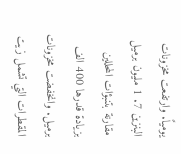يومياً. وارتفعت مخزونات البنزين 7. 1 مليون برميل مقارنة بتنبؤات المحللين بزيادة قدرها 400 الف برميل. وانخفضت مخزونات المقطرات التي تشمل زيت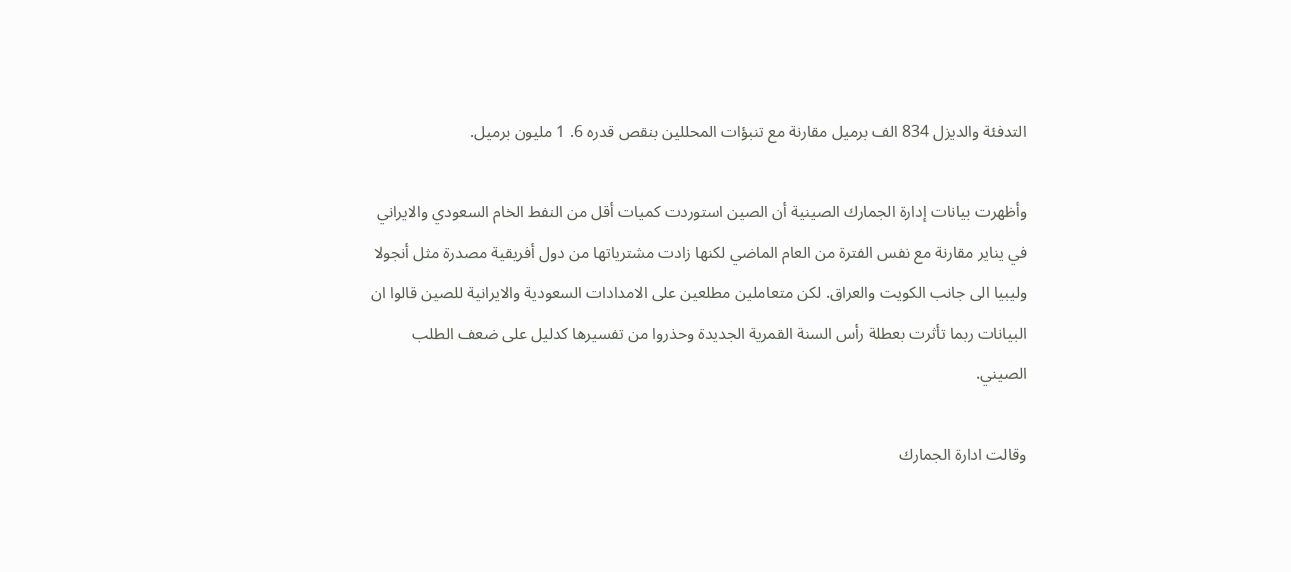التدفئة والديزل 834 الف برميل مقارنة مع تنبؤات المحللين بنقص قدره 6. 1 مليون برميل.

وأظهرت بيانات إدارة الجمارك الصينية أن الصين استوردت كميات أقل من النفط الخام السعودي والايراني في يناير مقارنة مع نفس الفترة من العام الماضي لكنها زادت مشترياتها من دول أفريقية مصدرة مثل أنجولا وليبيا الى جانب الكويت والعراق. لكن متعاملين مطلعين على الامدادات السعودية والايرانية للصين قالوا ان البيانات ربما تأثرت بعطلة رأس السنة القمرية الجديدة وحذروا من تفسيرها كدليل على ضعف الطلب الصيني.

وقالت ادارة الجمارك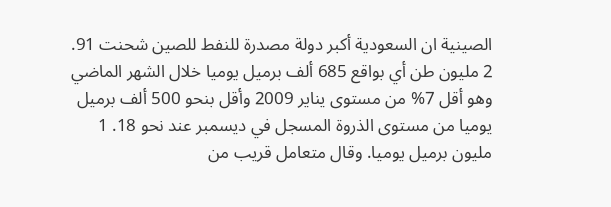الصينية ان السعودية أكبر دولة مصدرة للنفط للصين شحنت 91. 2 مليون طن أي بواقع 685 ألف برميل يوميا خلال الشهر الماضي وهو أقل 7% من مستوى يناير 2009 وأقل بنحو 500 ألف برميل يوميا من مستوى الذروة المسجل في ديسمبر عند نحو 18. 1 مليون برميل يوميا. وقال متعامل قريب من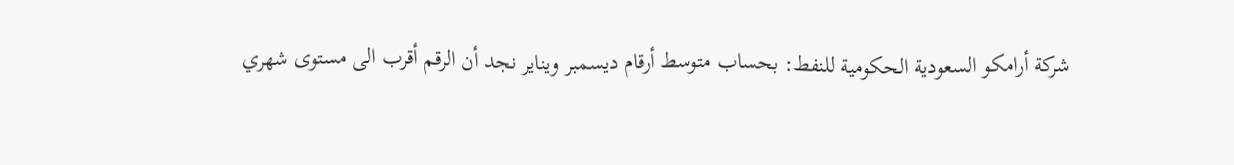شركة أرامكو السعودية الحكومية للنفط: بحساب متوسط أرقام ديسمبر ويناير نجد أن الرقم أقرب الى مستوى شهري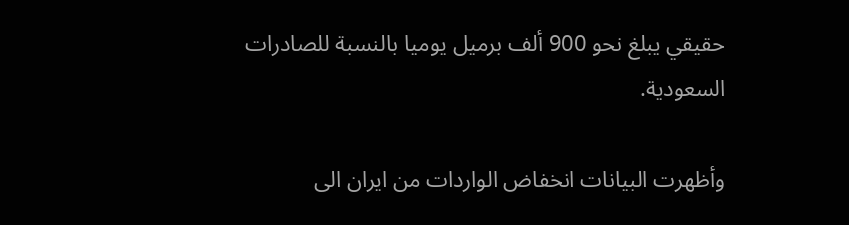حقيقي يبلغ نحو 900 ألف برميل يوميا بالنسبة للصادرات السعودية.

وأظهرت البيانات انخفاض الواردات من ايران الى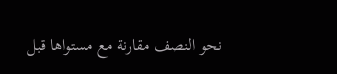نحو النصف مقارنة مع مستواها قبل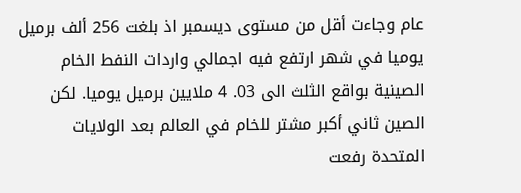عام وجاءت أقل من مستوى ديسمبر اذ بلغت 256 ألف برميل يوميا في شهر ارتفع فيه اجمالي واردات النفط الخام الصينية بواقع الثلث الى 03. 4 ملايين برميل يوميا. لكن الصين ثاني أكبر مشتر للخام في العالم بعد الولايات المتحدة رفعت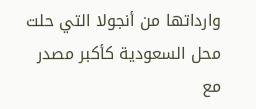وارداتها من أنجولا التي حلت محل السعودية كأكبر مصدر مع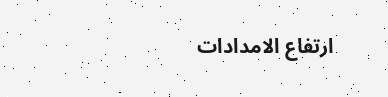ارتفاع الامدادات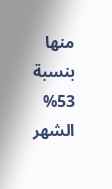منها بنسبة 53% الشهر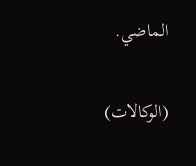الماضي.

(الوكالات)